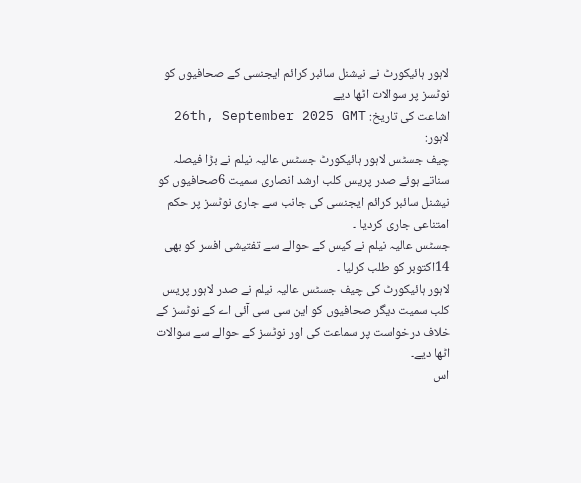لاہور ہائیکورٹ نے نیشنل سائبر کرائم ایجنسی کے صحافیوں کو نوٹسز پر سوالات اٹھا دیے
اشاعت کی تاریخ: 26th, September 2025 GMT
لاہور:
چیف جسٹس لاہور ہائیکورٹ جسٹس عالیہ نیلم نے بڑا فیصلہ سناتے ہوئے صدر پریس کلب ارشد انصاری سمیت 6صحافیوں کو نیشنل سائبر کرائم ایجنسی کی جانب سے جاری نوٹسز پر حکم امتناعی جاری کردیا ۔
جسٹس عالیہ نیلم نے کیس کے حوالے سے تفتیشی افسر کو بھی 14اکتوبر کو طلب کرلیا ۔
لاہور ہائیکورٹ کی چیف جسٹس عالیہ نیلم نے صدر لاہور پریس کلب سمیت دیگر صحافیوں کو این سی سی آئی اے کے نوٹسز کے خلاف درخواست پر سماعت کی اور نوٹسز کے حوالے سے سوالات اٹھا دیے۔
اس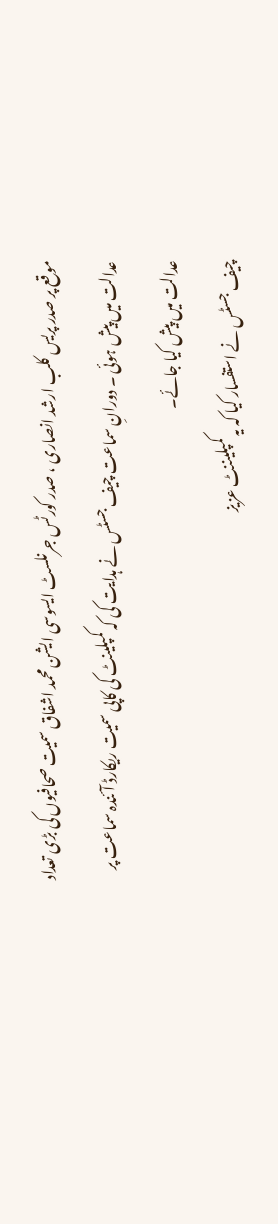موقع پر صدر پریس کلب ارشد انصاری ، صدر کورٹس جرنلسٹ ایسوسی ایشن محمد اشفاق سمیت صحافیوں کی بڑی تعداد عدالت میں پیش ہوئی ۔ دورانِ سماعت چیف جسٹس نے ہدایت کی کہ کمپلینٹ کی کاپی سمیت ریکارڈ آئندہ سماعت پر عدالت میں پیش کیا جائے۔
چیف جسٹس نے استفسار کیا کہ یہ کمپلیننٹ عزیز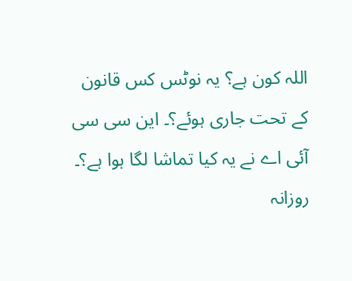اللہ کون ہے؟ یہ نوٹس کس قانون کے تحت جاری ہوئے؟۔ این سی سی آئی اے نے یہ کیا تماشا لگا ہوا ہے؟۔ روزانہ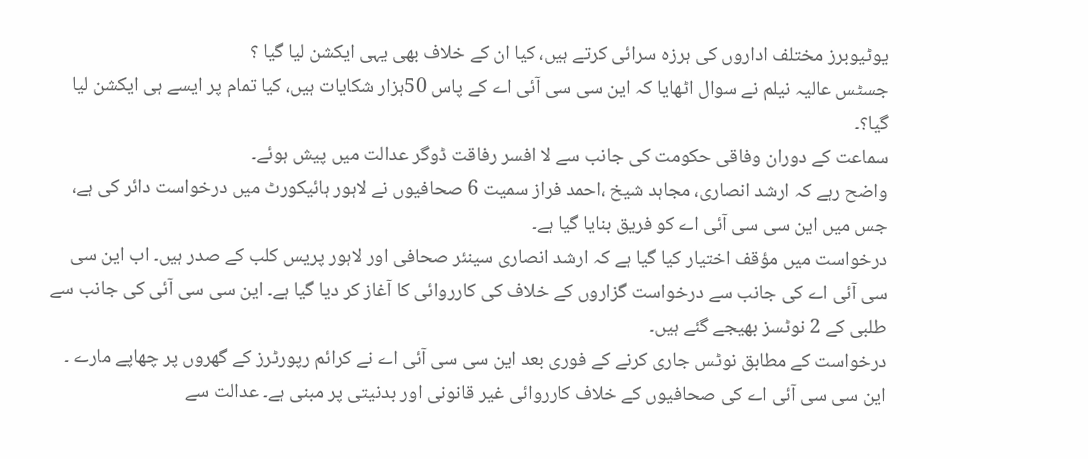یوٹیوبرز مختلف اداروں کی ہرزہ سرائی کرتے ہیں، کیا ان کے خلاف بھی یہی ایکشن لیا گیا ؟
جسٹس عالیہ نیلم نے سوال اٹھایا کہ این سی سی آئی اے کے پاس 50ہزار شکایات ہیں، کیا تمام پر ایسے ہی ایکشن لیا گیا؟۔
سماعت کے دوران وفاقی حکومت کی جانب سے لا افسر رفاقت ڈوگر عدالت میں پیش ہوئے۔
واضح رہے کہ ارشد انصاری، مجاہد شیخ ،احمد فراز سمیت 6 صحافیوں نے لاہور ہائیکورٹ میں درخواست دائر کی ہے، جس میں این سی سی آئی اے کو فریق بنایا گیا ہے۔
درخواست میں مؤقف اختیار کیا گیا ہے کہ ارشد انصاری سینئر صحافی اور لاہور پریس کلب کے صدر ہیں۔ اب این سی سی آئی اے کی جانب سے درخواست گزاروں کے خلاف کی کارروائی کا آغاز کر دیا گیا ہے۔ این سی سی آئی کی جانب سے طلبی کے 2 نوٹسز بھیجے گئے ہیں۔
درخواست کے مطابق نوٹس جاری کرنے کے فوری بعد این سی سی آئی اے نے کرائم رپورٹرز کے گھروں پر چھاپے مارے ۔ این سی سی آئی اے کی صحافیوں کے خلاف کارروائی غیر قانونی اور بدنیتی پر مبنی ہے۔ عدالت سے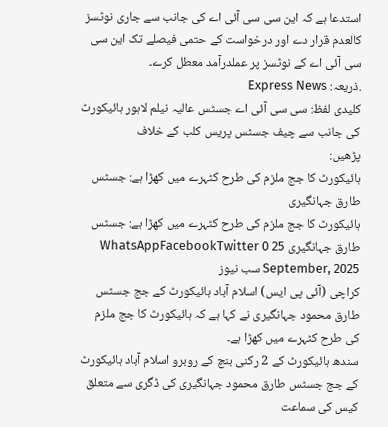استدعا ہے کہ این سی سی آئی اے کی جانب سے جاری نوٹسز کالعدم قرار دے اور درخواست کے حتمی فیصلے تک این سی سی آئی اے کے نوٹسز پر عملدرآمد معطل کرے۔
.ذریعہ: Express News
کلیدی لفظ: سی سی آئی اے جسٹس عالیہ نیلم لاہور ہائیکورٹ کی جانب سے چیف جسٹس پریس کلب کے خلاف
پڑھیں:
ہائیکورٹ کا جج ملزم کی طرح کٹہرے میں کھڑا ہے: جسٹس طارق جہانگیری
ہائیکورٹ کا جج ملزم کی طرح کٹہرے میں کھڑا ہے: جسٹس طارق جہانگیری WhatsAppFacebookTwitter 0 25 September, 2025 سب نیوز
کراچی (آئی پی ایس) اسلام آباد ہائیکورٹ کے جج جسٹس طارق محمود جہانگیری نے کہا ہے کہ ہائیکورٹ کا جج ملزم کی طرح کٹہرے میں کھڑا ہے۔
سندھ ہائیکورٹ کے 2 رکنی بنچ کے روبرو اسلام آباد ہائیکورٹ کے جج جسٹس طارق محمود جہانگیری کی ڈگری سے متعلق کیس کی سماعت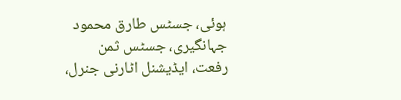ہوئی، جسٹس طارق محمود جہانگیری، جسٹس ثمن رفعت، ایڈیشنل اٹارنی جنرل،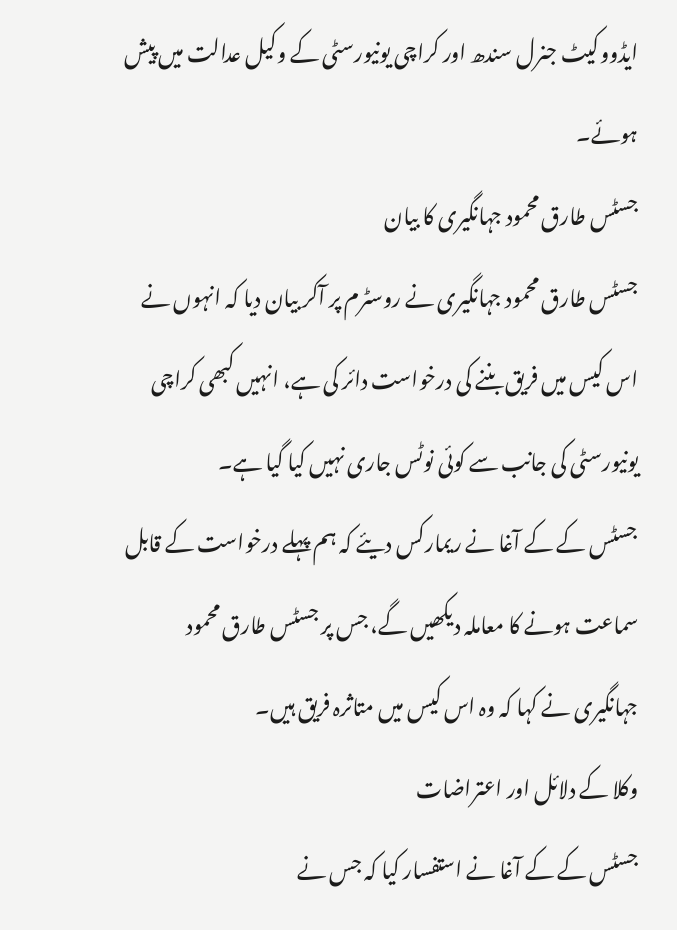ایڈووکیٹ جنرل سندھ اور کراچی یونیورسٹی کے وکیل عدالت میں پیش ہوئے۔
جسٹس طارق محمود جہانگیری کا بیان
جسٹس طارق محمود جہانگیری نے روسٹرم پر آکر بیان دیا کہ انہوں نے اس کیس میں فریق بننے کی درخواست دائر کی ہے، انہیں کبھی کراچی یونیورسٹی کی جانب سے کوئی نوٹس جاری نہیں کیا گیا ہے۔
جسٹس کے کے آغا نے ریمارکس دیئے کہ ہم پہلے درخواست کے قابل سماعت ہونے کا معاملہ دیکھیں گے، جس پر جسٹس طارق محمود جہانگیری نے کہا کہ وہ اس کیس میں متاثرہ فریق ہیں۔
وکلا کے دلائل اور اعتراضات
جسٹس کے کے آغا نے استفسار کیا کہ جس نے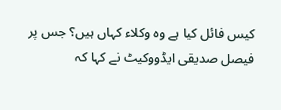کیس فائل کیا ہے وہ وکلاء کہاں ہیں؟ جس پر فیصل صدیقی ایڈووکیٹ نے کہا کہ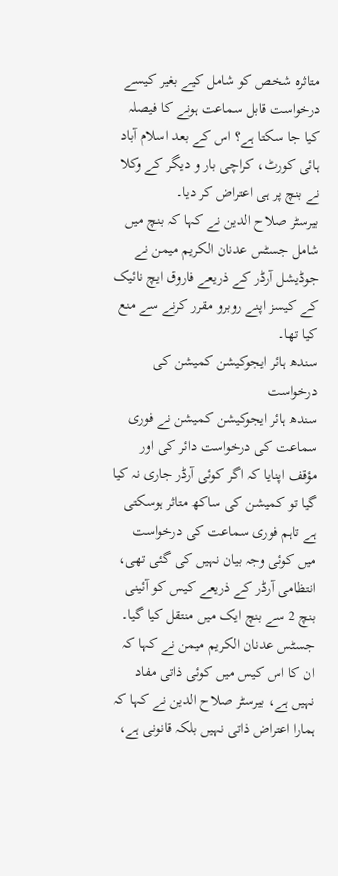متاثرہ شخص کو شامل کیے بغیر کیسے درخواست قابل سماعت ہونے کا فیصلہ کیا جا سکتا ہے؟ اس کے بعد اسلام آباد ہائی کورٹ، کراچی بار و دیگر کے وکلا نے بنچ پر ہی اعتراض کر دیا۔
بیرسٹر صلاح الدین نے کہا کہ بنچ میں شامل جسٹس عدنان الکریم میمن نے جوڈیشل آرڈر کے ذریعے فاروق ایچ نائیک کے کیسز اپنے روبرو مقرر کرنے سے منع کیا تھا۔
سندھ ہائر ایجوکیشن کمیشن کی درخواست
سندھ ہائر ایجوکیشن کمیشن نے فوری سماعت کی درخواست دائر کی اور مؤقف اپنایا کہ اگر کوئی آرڈر جاری نہ کیا گیا تو کمیشن کی ساکھ متاثر ہوسکتی ہے تاہم فوری سماعت کی درخواست میں کوئی وجہ بیان نہیں کی گئی تھی، انتظامی آرڈر کے ذریعے کیس کو آئینی بنچ 2 سے بنچ ایک میں منتقل کیا گیا۔
جسٹس عدنان الکریم میمن نے کہا کہ ان کا اس کیس میں کوئی ذاتی مفاد نہیں ہے، بیرسٹر صلاح الدین نے کہا کہ ہمارا اعتراض ذاتی نہیں بلکہ قانونی ہے،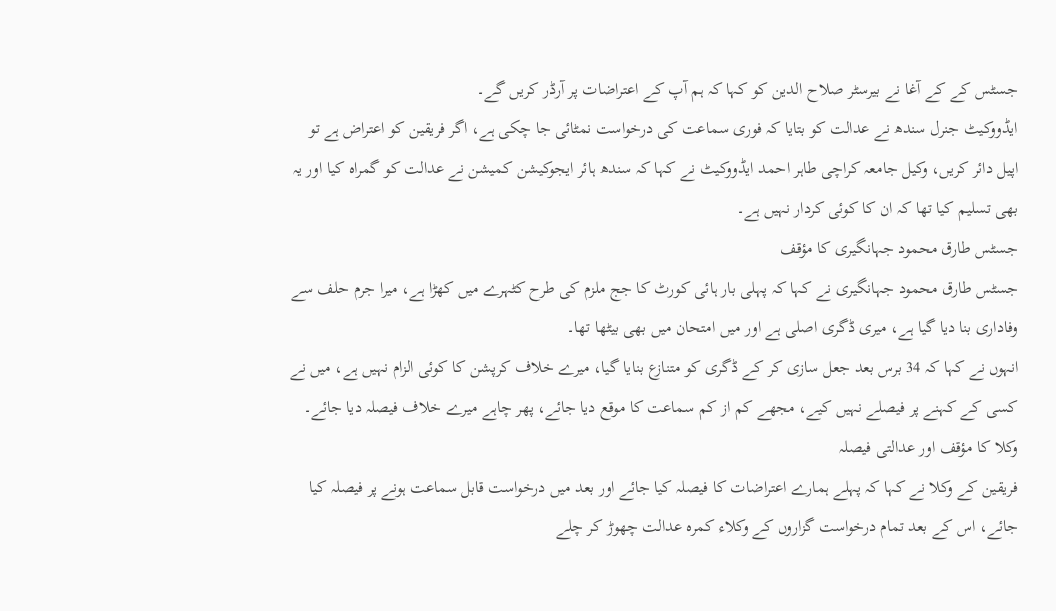جسٹس کے کے آغا نے بیرسٹر صلاح الدین کو کہا کہ ہم آپ کے اعتراضات پر آرڈر کریں گے۔
ایڈووکیٹ جنرل سندھ نے عدالت کو بتایا کہ فوری سماعت کی درخواست نمٹائی جا چکی ہے، اگر فریقین کو اعتراض ہے تو اپیل دائر کریں، وکیل جامعہ کراچی طاہر احمد ایڈووکیٹ نے کہا کہ سندھ ہائر ایجوکیشن کمیشن نے عدالت کو گمراہ کیا اور یہ بھی تسلیم کیا تھا کہ ان کا کوئی کردار نہیں ہے۔
جسٹس طارق محمود جہانگیری کا مؤقف
جسٹس طارق محمود جہانگیری نے کہا کہ پہلی بار ہائی کورٹ کا جج ملزم کی طرح کٹہرے میں کھڑا ہے، میرا جرم حلف سے وفاداری بنا دیا گیا ہے، میری ڈگری اصلی ہے اور میں امتحان میں بھی بیٹھا تھا۔
انہوں نے کہا کہ 34 برس بعد جعل سازی کر کے ڈگری کو متنازع بنایا گیا، میرے خلاف کرپشن کا کوئی الزام نہیں ہے، میں نے کسی کے کہنے پر فیصلے نہیں کیے، مجھے کم از کم سماعت کا موقع دیا جائے، پھر چاہے میرے خلاف فیصلہ دیا جائے۔
وکلا کا مؤقف اور عدالتی فیصلہ
فریقین کے وکلا نے کہا کہ پہلے ہمارے اعتراضات کا فیصلہ کیا جائے اور بعد میں درخواست قابل سماعت ہونے پر فیصلہ کیا جائے، اس کے بعد تمام درخواست گزاروں کے وکلاء کمرہ عدالت چھوڑ کر چلے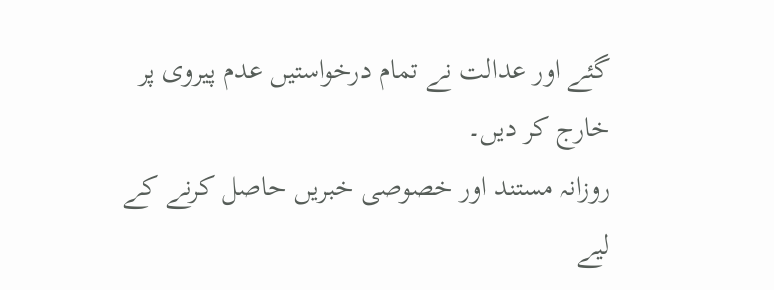گئے اور عدالت نے تمام درخواستیں عدم پیروی پر خارج کر دیں۔
روزانہ مستند اور خصوصی خبریں حاصل کرنے کے لیے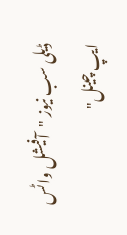ڈیلی سب نیوز "آفیشل واٹس ایپ چینل"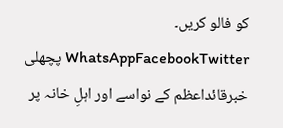کو فالو کریں۔
WhatsAppFacebookTwitter پچھلی خبرقائداعظم کے نواسے اور اہلِ خانہ پر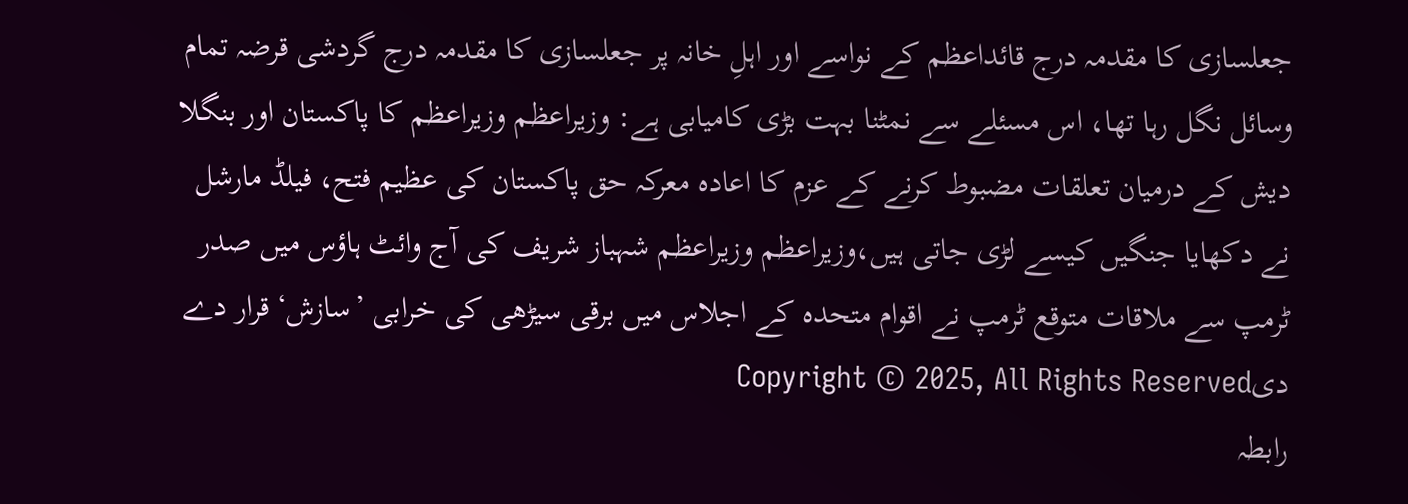جعلسازی کا مقدمہ درج قائداعظم کے نواسے اور اہلِ خانہ پر جعلسازی کا مقدمہ درج گردشی قرضہ تمام وسائل نگل رہا تھا، اس مسئلے سے نمٹنا بہت بڑی کامیابی ہے: وزیراعظم وزیراعظم کا پاکستان اور بنگلا دیش کے درمیان تعلقات مضبوط کرنے کے عزم کا اعادہ معرکہ حق پاکستان کی عظیم فتح، فیلڈ مارشل نے دکھایا جنگیں کیسے لڑی جاتی ہیں،وزیراعظم وزیراعظم شہباز شریف کی آج وائٹ ہاؤس میں صدر ٹرمپ سے ملاقات متوقع ٹرمپ نے اقوام متحدہ کے اجلاس میں برقی سیڑھی کی خرابی ’سازش‘ قرار دے دیCopyright © 2025, All Rights Reserved
رابطہ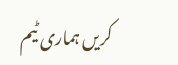کریں ہماری ٹیم